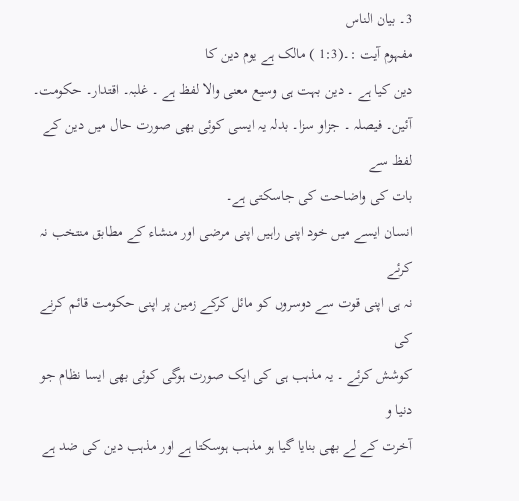3۔ بیان الناس
مفہوم آیت :۔(1:3 ) مالک ہے یوم دین کا
دین کیا ہے ۔ دین بہت ہی وسیع معنی والا لفظ ہے ۔ غلبہ۔ اقتدار۔ حکومت۔
آئین۔ فیصلہ ۔ جزاو سزا۔ بدلہ یہ ایسی کوئی بھی صورت حال میں دین کے لفظ سے
بات کی واضاحت کی جاسکتی ہے۔
انسان ایسے میں خود اپنی راہیں اپنی مرضی اور منشاء کے مطابق منتخب نہ کرئے
نہ ہی اپنی قوت سے دوسروں کو مائل کرکے زمین پر اپنی حکومت قائم کرنے کی
کوشش کرئے ۔ یہ مذہب ہی کی ایک صورت ہوگی کوئی بھی ایسا نظام جو دنیا و
آخرت کے لے بھی بنایا گیا ہو مذہب ہوسکتا ہے اور مذہب دین کی ضد ہے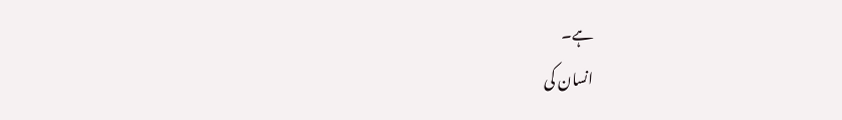ہے۔
انسان کی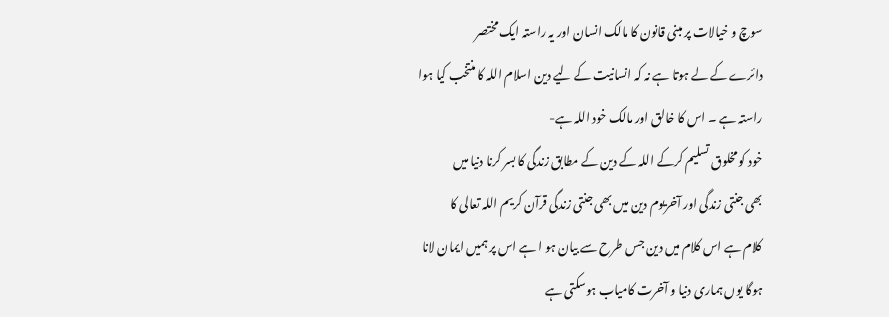سوچ و خیالات پر مبنی قانون کا مالک انسان اور یہ راستہ ایک مختصر
دائرے کے لے ہوتا ہے نہ کہ انسانیت کے لیے دین اسلام اللہ کا منتخب کیا ہوا
راستہ ہے ۔ اس کا خالق اور مالک خود اللہ ہے-
خود کو مخلوق تسلیم کرکے اللہ کے دین کے مطابق زندگی کا بسر کرنا دنیا میں
بھی جنتی زندگی اور آخریوم دین میں بھی جنتی زندگی قرآن کریم اللہ تعالی کا
کلام ہے اس کلام میں دین جس طرح سے بیان ہو ا ہے اس پر ہمیں ایمان لانا
ہوگا یوں ہماری دنیا و آخرت کامیاب ہوسکتی ہے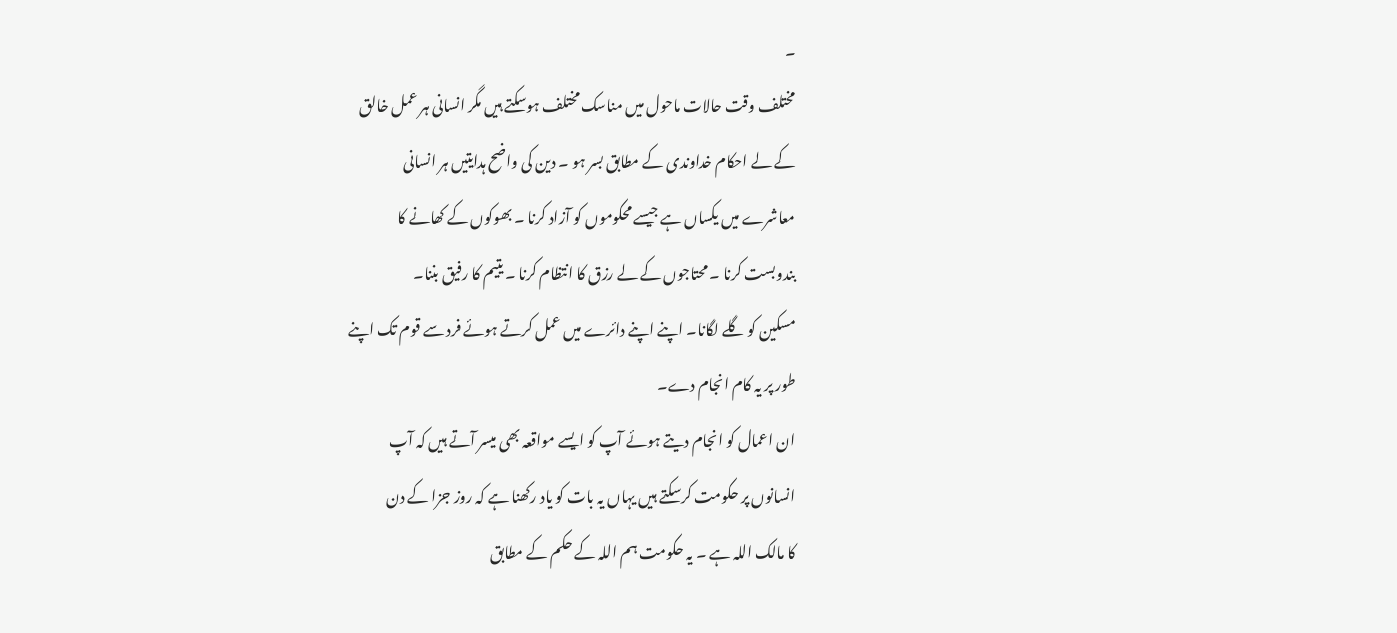۔
مختلف وقت حالات ماحول میں مناسک مختلف ہوسکتے ہیں مگر انسانی ہر عمل خالق
کے لے احکام خداوندی کے مطابق بسر ہو ۔ دین کی واضح ہدایتیں ہر انسانی
معاشرے میں یکساں ہے جیسے محکوموں کو آزاد کرنا ۔ بھوکوں کے کھانے کا
بندوبست کرنا ۔ محتاجوں کے لے رزق کا انتظام کرنا ۔ یتیم کا رفیق بننا۔
مسکین کو گلے لگانا۔ اپنے اپنے دائرے میں عمل کرتے ہوئے فرد سے قوم تک اپنے
طور پر یہ کام انجام دے۔
ان اعمال کو انجام دیتے ہوئے آپ کو ایسے مواقعہ بھی میسر آتے ہیں کہ آپ
انسانوں پر حکومت کرسکتے ہیں یہاں یہ بات کو یاد رکھنا ہے کہ روز جزا کے دن
کا مالک اللہ ہے ۔ یہ حکومت ہم اللہ کے حکم کے مطابق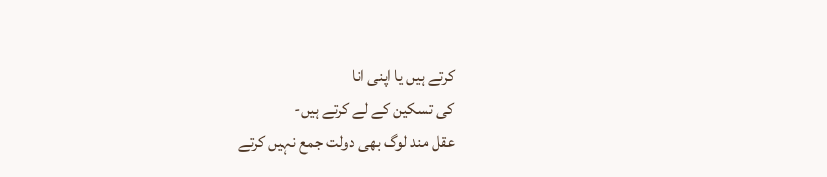کرتے ہیں یا اپنی انا
کی تسکین کے لے کرتے ہیں-
عقل مند لوگ بھی دولت جمع نہیں کرتے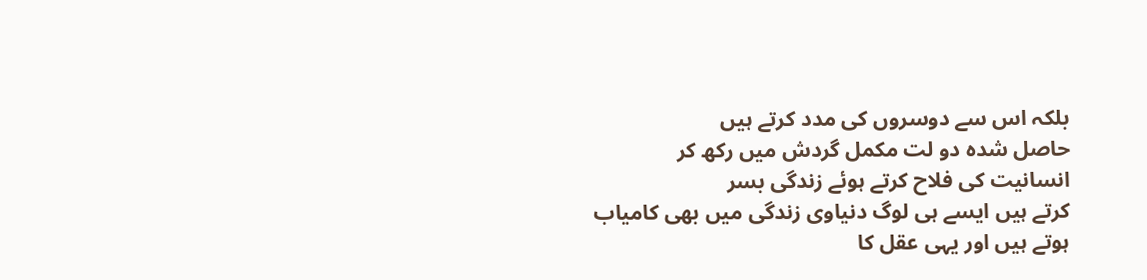بلکہ اس سے دوسروں کی مدد کرتے ہیں
حاصل شدہ دو لت مکمل گردش میں رکھ کر انسانیت کی فلاح کرتے ہوئے زندگی بسر
کرتے ہیں ایسے ہی لوگ دنیاوی زندگی میں بھی کامیاب ہوتے ہیں اور یہی عقل کا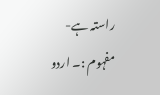راستہ ہے-
مفہوم :۔ اردو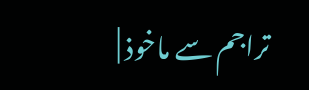تراجم سے ماخوذ |